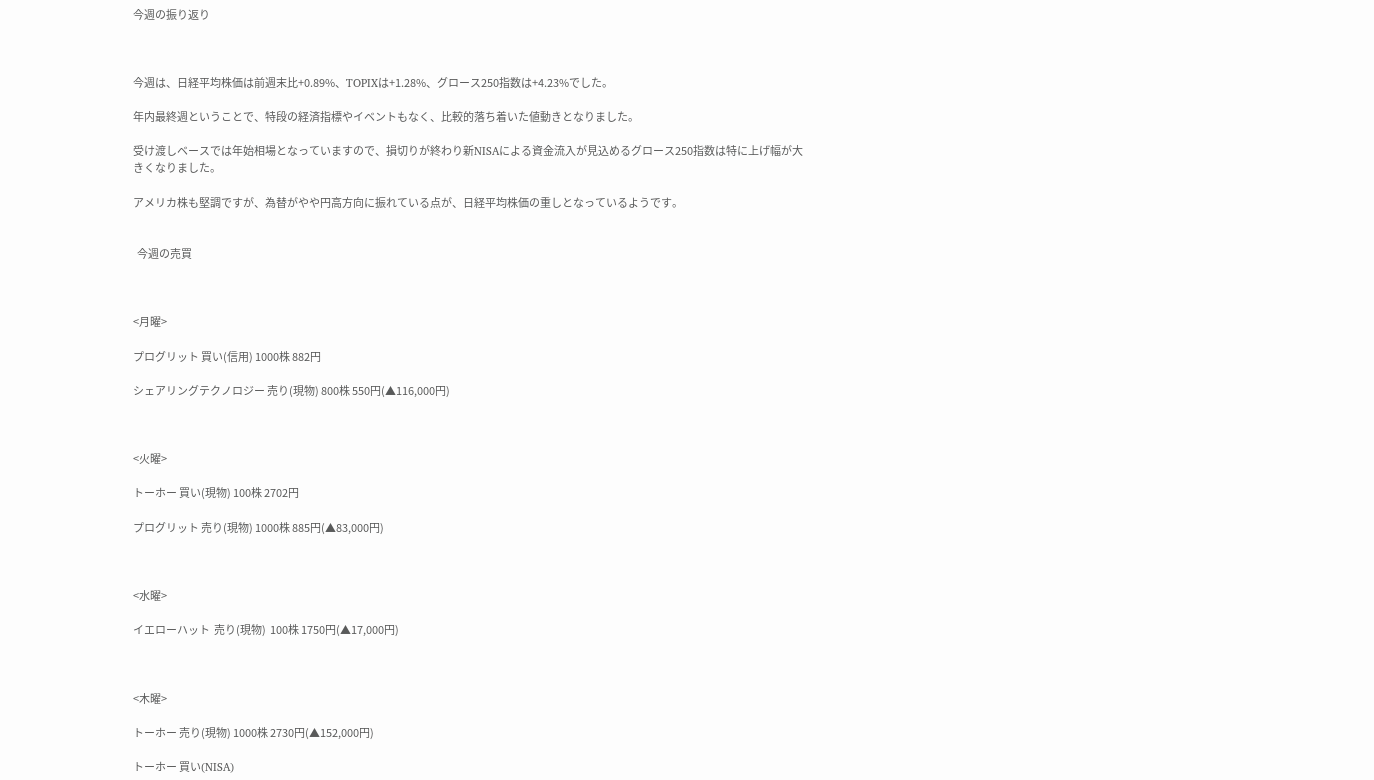今週の振り返り



今週は、日経平均株価は前週末比+0.89%、TOPIXは+1.28%、グロース250指数は+4.23%でした。

年内最終週ということで、特段の経済指標やイベントもなく、比較的落ち着いた値動きとなりました。

受け渡しベースでは年始相場となっていますので、損切りが終わり新NISAによる資金流入が見込めるグロース250指数は特に上げ幅が大きくなりました。

アメリカ株も堅調ですが、為替がやや円高方向に振れている点が、日経平均株価の重しとなっているようです。


  今週の売買



<月曜>

プログリット 買い(信用) 1000株 882円

シェアリングテクノロジー 売り(現物) 800株 550円(▲116,000円)



<火曜>

トーホー 買い(現物) 100株 2702円

プログリット 売り(現物) 1000株 885円(▲83,000円)



<水曜>

イエローハット  売り(現物)  100株 1750円(▲17,000円)



<木曜>

トーホー 売り(現物) 1000株 2730円(▲152,000円)

トーホー 買い(NISA)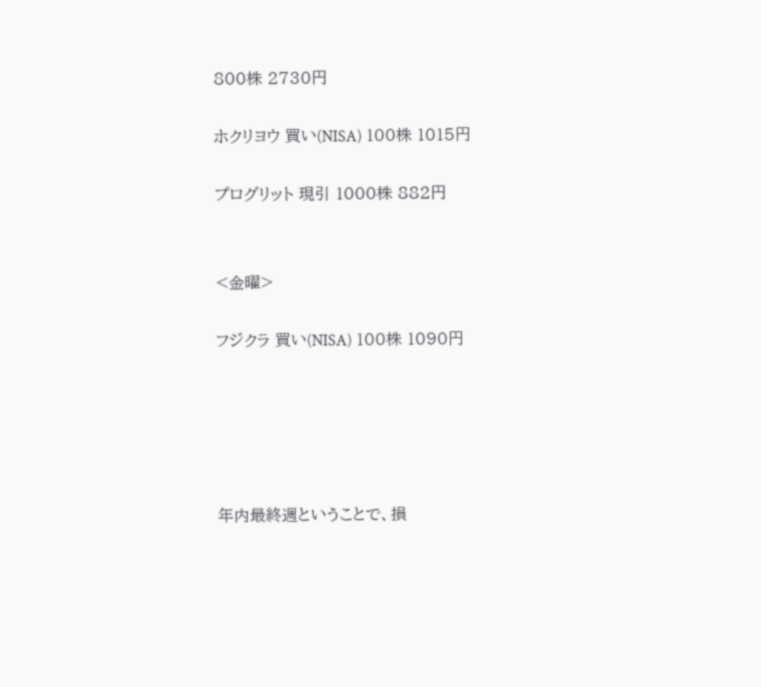800株 2730円

ホクリヨウ 買い(NISA) 100株 1015円

プログリット 現引 1000株 882円


<金曜>

フジクラ 買い(NISA) 100株 1090円





年内最終週ということで、損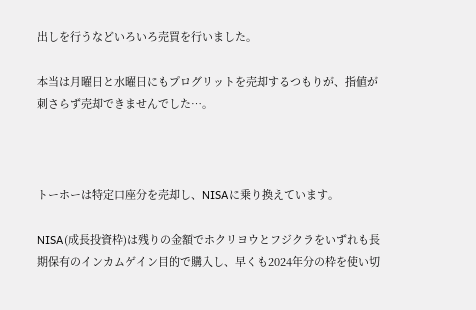出しを行うなどいろいろ売買を行いました。

本当は月曜日と水曜日にもプログリットを売却するつもりが、指値が刺さらず売却できませんでした…。



トーホーは特定口座分を売却し、NISAに乗り換えています。

NISA(成長投資枠)は残りの金額でホクリヨウとフジクラをいずれも長期保有のインカムゲイン目的で購入し、早くも2024年分の枠を使い切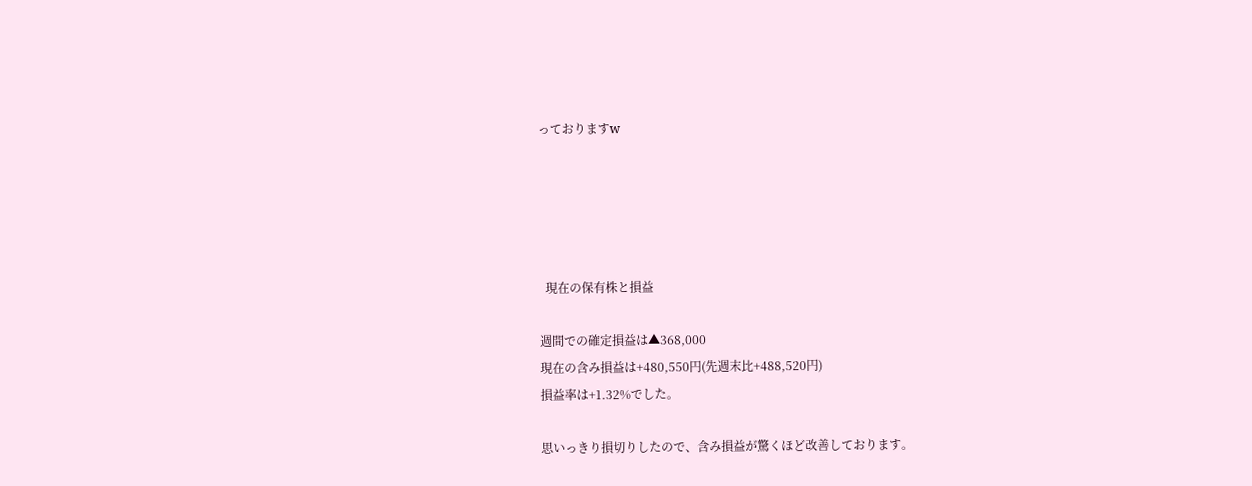っておりますw





  現在の保有株と損益

週間での確定損益は▲368,000
現在の含み損益は+480,550円(先週末比+488,520円)
損益率は+1.32%でした。

思いっきり損切りしたので、含み損益が驚くほど改善しております。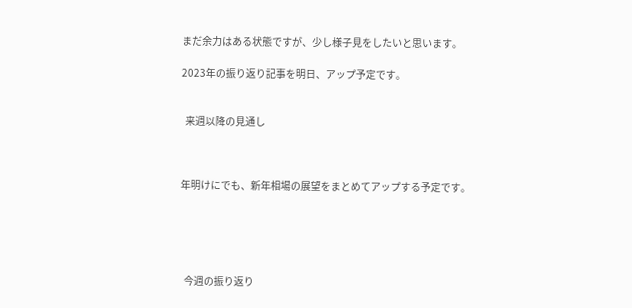まだ余力はある状態ですが、少し様子見をしたいと思います。

2023年の振り返り記事を明日、アップ予定です。


  来週以降の見通し



年明けにでも、新年相場の展望をまとめてアップする予定です。





  今週の振り返り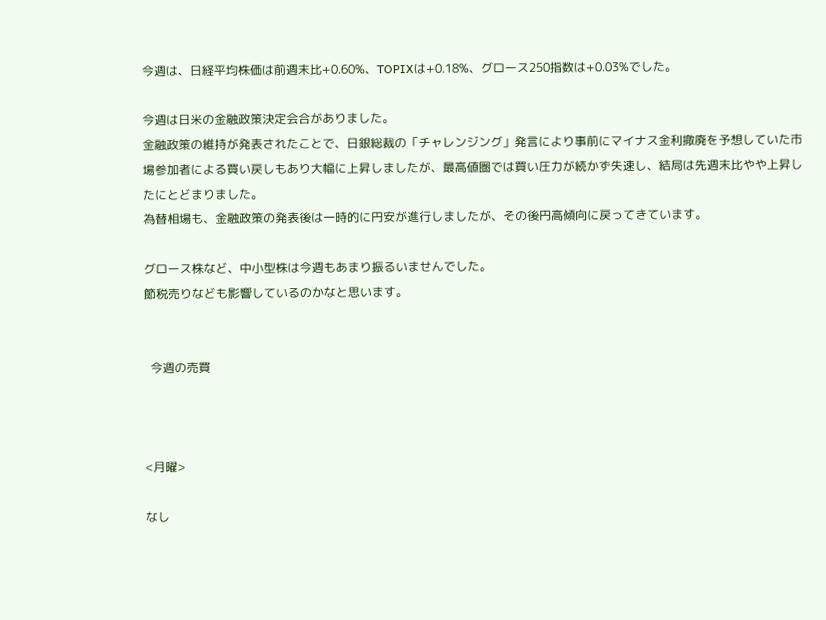今週は、日経平均株価は前週末比+0.60%、TOPIXは+0.18%、グロース250指数は+0.03%でした。

今週は日米の金融政策決定会合がありました。
金融政策の維持が発表されたことで、日銀総裁の「チャレンジング」発言により事前にマイナス金利撤廃を予想していた市場参加者による買い戻しもあり大幅に上昇しましたが、最高値圏では買い圧力が続かず失速し、結局は先週末比やや上昇したにとどまりました。
為替相場も、金融政策の発表後は一時的に円安が進行しましたが、その後円高傾向に戻ってきています。

グロース株など、中小型株は今週もあまり振るいませんでした。
節税売りなども影響しているのかなと思います。


  今週の売買



<月曜>

なし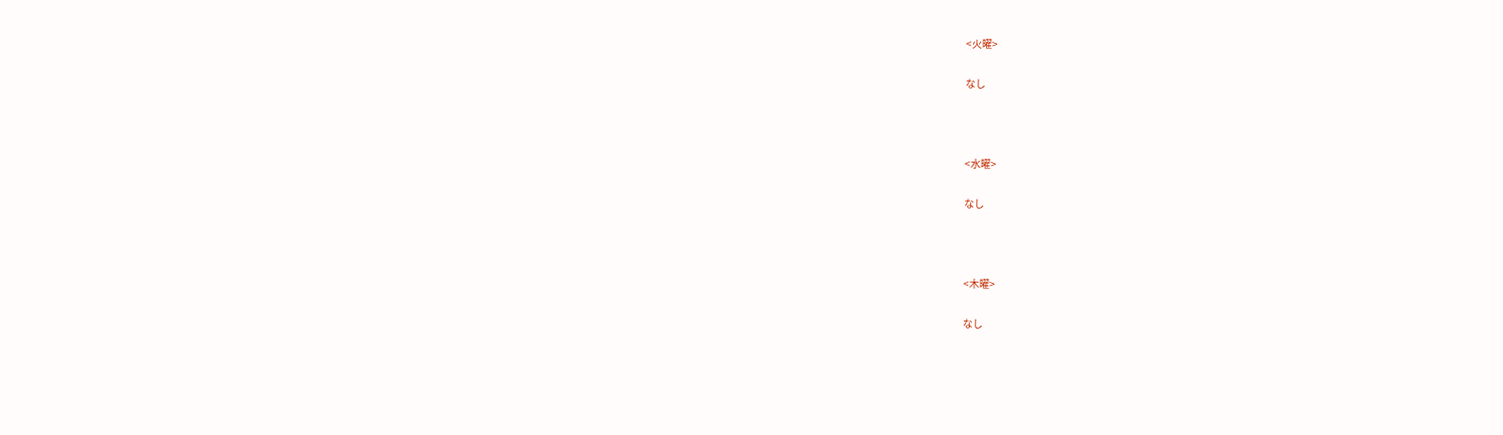<火曜>

なし



<水曜>

なし



<木曜>

なし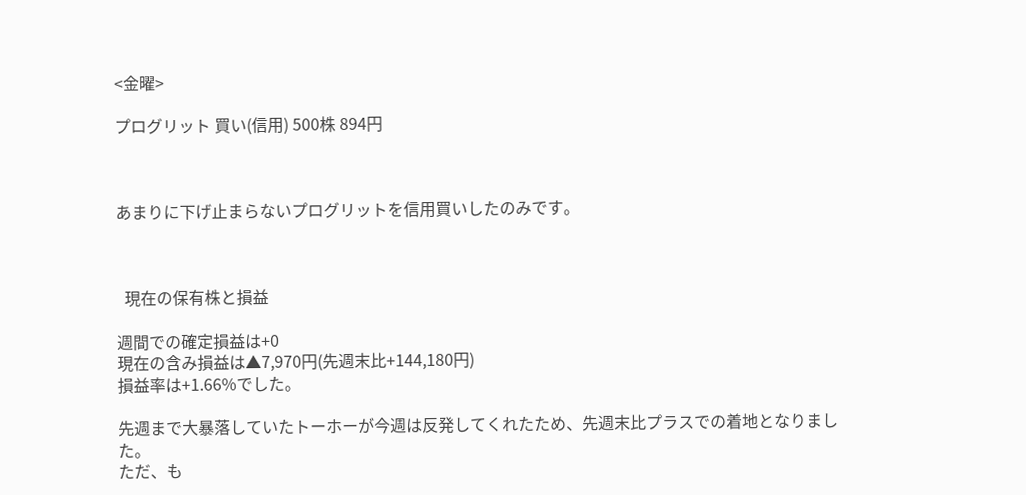<金曜>

プログリット 買い(信用) 500株 894円



あまりに下げ止まらないプログリットを信用買いしたのみです。



  現在の保有株と損益

週間での確定損益は+0
現在の含み損益は▲7,970円(先週末比+144,180円)
損益率は+1.66%でした。

先週まで大暴落していたトーホーが今週は反発してくれたため、先週末比プラスでの着地となりました。
ただ、も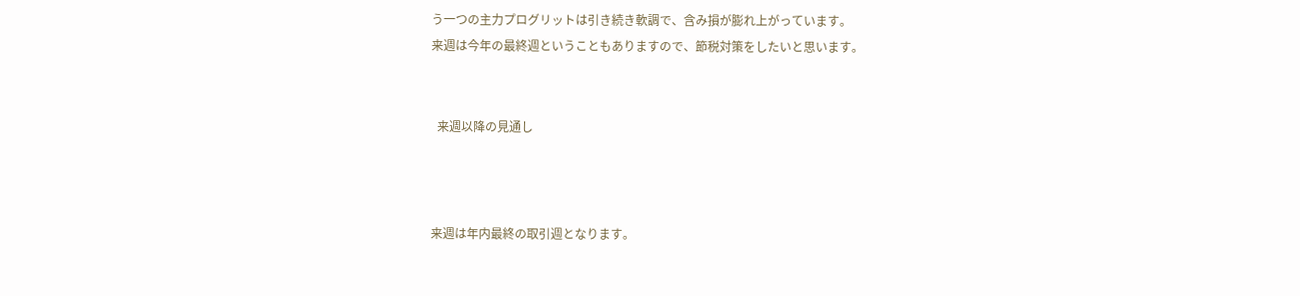う一つの主力プログリットは引き続き軟調で、含み損が膨れ上がっています。
来週は今年の最終週ということもありますので、節税対策をしたいと思います。


  来週以降の見通し



来週は年内最終の取引週となります。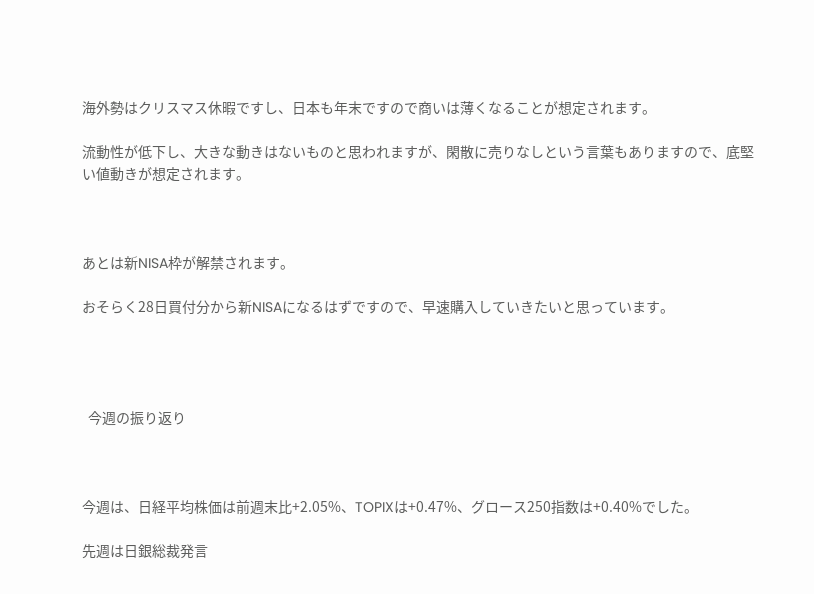海外勢はクリスマス休暇ですし、日本も年末ですので商いは薄くなることが想定されます。

流動性が低下し、大きな動きはないものと思われますが、閑散に売りなしという言葉もありますので、底堅い値動きが想定されます。



あとは新NISA枠が解禁されます。

おそらく28日買付分から新NISAになるはずですので、早速購入していきたいと思っています。




  今週の振り返り



今週は、日経平均株価は前週末比+2.05%、TOPIXは+0.47%、グロース250指数は+0.40%でした。

先週は日銀総裁発言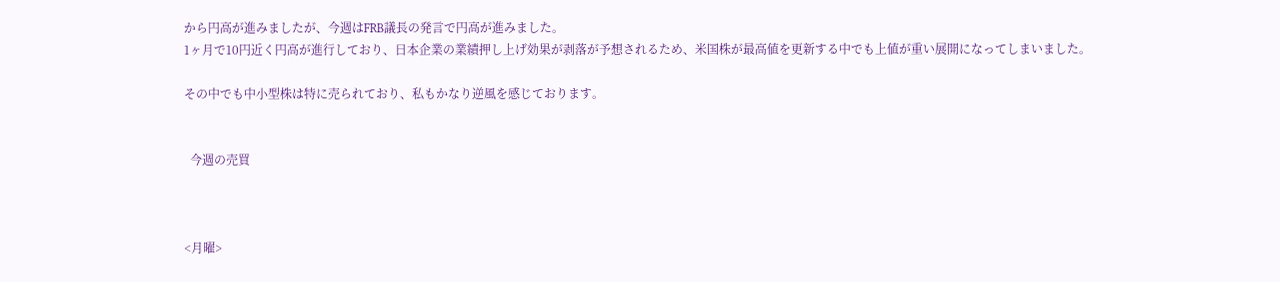から円高が進みましたが、今週はFRB議長の発言で円高が進みました。
1ヶ月で10円近く円高が進行しており、日本企業の業績押し上げ効果が剥落が予想されるため、米国株が最高値を更新する中でも上値が重い展開になってしまいました。

その中でも中小型株は特に売られており、私もかなり逆風を感じております。


  今週の売買



<月曜>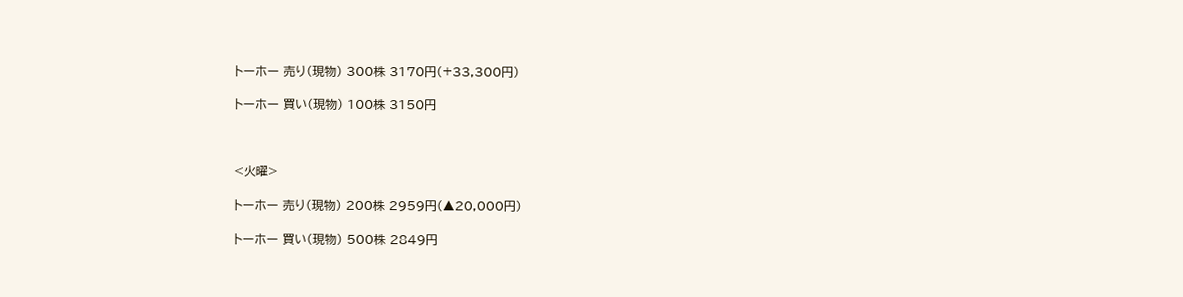トーホー 売り(現物) 300株 3170円(+33,300円)

トーホー 買い(現物) 100株 3150円



<火曜>

トーホー 売り(現物) 200株 2959円(▲20,000円)

トーホー 買い(現物) 500株 2849円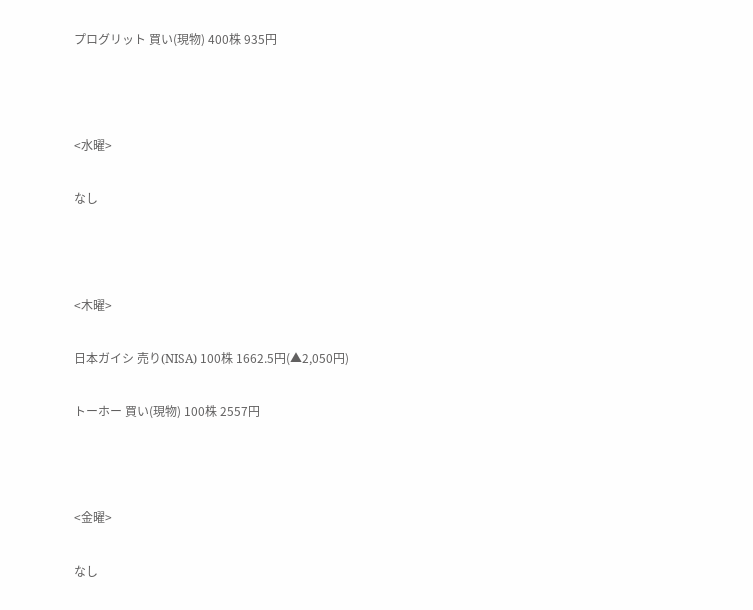プログリット 買い(現物) 400株 935円



<水曜>

なし



<木曜>

日本ガイシ 売り(NISA) 100株 1662.5円(▲2,050円)

トーホー 買い(現物) 100株 2557円



<金曜>

なし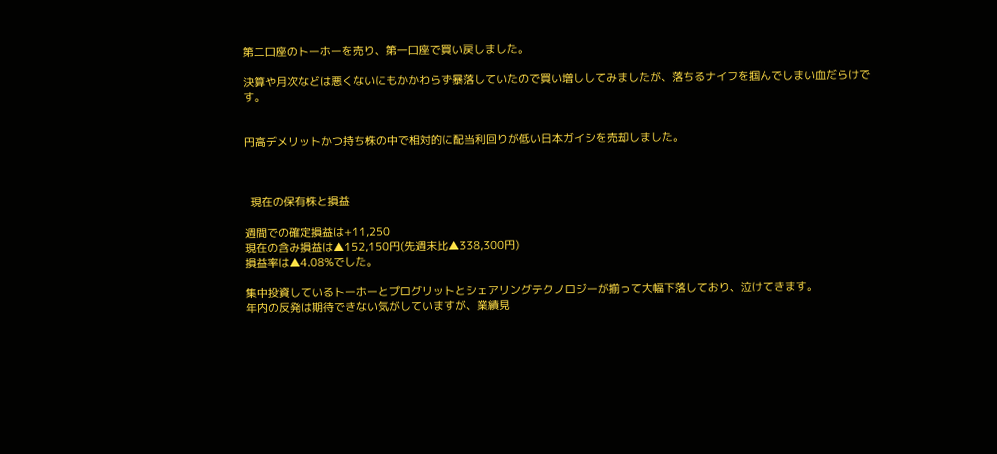第二口座のトーホーを売り、第一口座で買い戻しました。

決算や月次などは悪くないにもかかわらず暴落していたので買い増ししてみましたが、落ちるナイフを掴んでしまい血だらけです。


円高デメリットかつ持ち株の中で相対的に配当利回りが低い日本ガイシを売却しました。



  現在の保有株と損益

週間での確定損益は+11,250
現在の含み損益は▲152,150円(先週末比▲338,300円)
損益率は▲4.08%でした。

集中投資しているトーホーとプログリットとシェアリングテクノロジーが揃って大幅下落しており、泣けてきます。
年内の反発は期待できない気がしていますが、業績見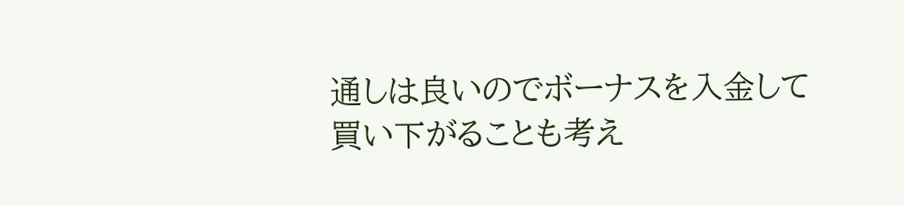通しは良いのでボーナスを入金して買い下がることも考え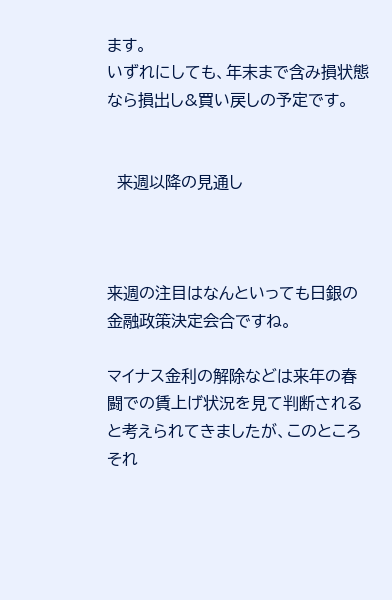ます。
いずれにしても、年末まで含み損状態なら損出し&買い戻しの予定です。


  来週以降の見通し



来週の注目はなんといっても日銀の金融政策決定会合ですね。

マイナス金利の解除などは来年の春闘での賃上げ状況を見て判断されると考えられてきましたが、このところそれ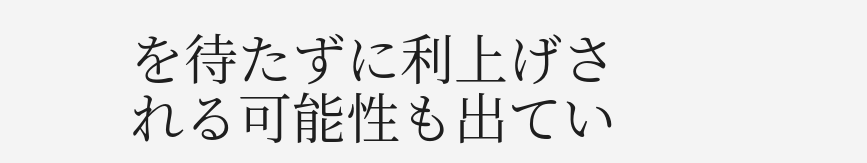を待たずに利上げされる可能性も出てい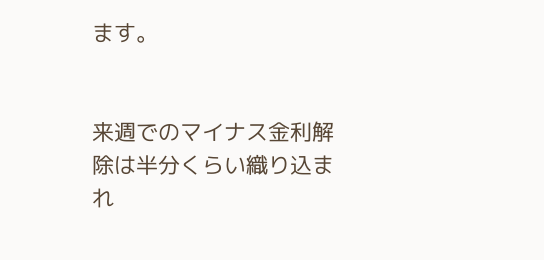ます。


来週でのマイナス金利解除は半分くらい織り込まれ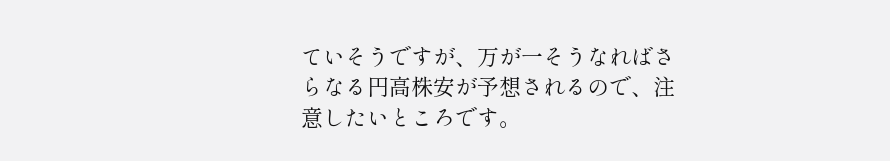ていそうですが、万が一そうなればさらなる円高株安が予想されるので、注意したいところです。